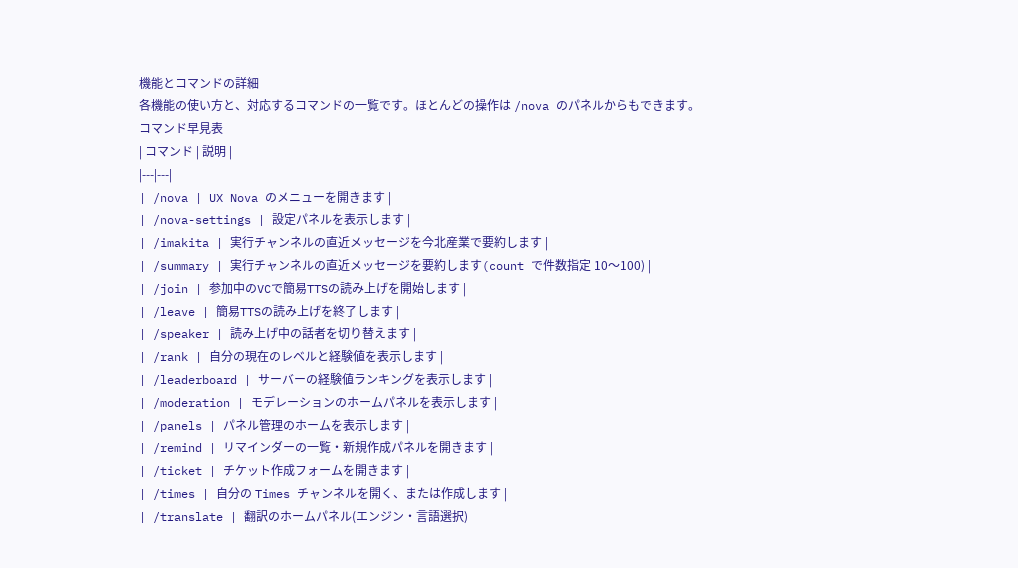機能とコマンドの詳細
各機能の使い方と、対応するコマンドの一覧です。ほとんどの操作は /nova のパネルからもできます。
コマンド早見表
| コマンド | 説明 |
|---|---|
| /nova | UX Nova のメニューを開きます |
| /nova-settings | 設定パネルを表示します |
| /imakita | 実行チャンネルの直近メッセージを今北産業で要約します |
| /summary | 実行チャンネルの直近メッセージを要約します(count で件数指定 10〜100) |
| /join | 参加中のVCで簡易TTSの読み上げを開始します |
| /leave | 簡易TTSの読み上げを終了します |
| /speaker | 読み上げ中の話者を切り替えます |
| /rank | 自分の現在のレベルと経験値を表示します |
| /leaderboard | サーバーの経験値ランキングを表示します |
| /moderation | モデレーションのホームパネルを表示します |
| /panels | パネル管理のホームを表示します |
| /remind | リマインダーの一覧・新規作成パネルを開きます |
| /ticket | チケット作成フォームを開きます |
| /times | 自分の Times チャンネルを開く、または作成します |
| /translate | 翻訳のホームパネル(エンジン・言語選択)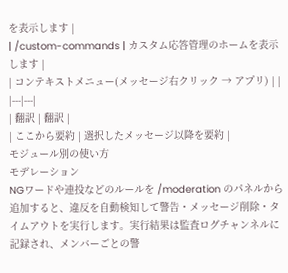を表示します |
| /custom-commands | カスタム応答管理のホームを表示します |
| コンテキストメニュー(メッセージ右クリック → アプリ) | |
|---|---|
| 翻訳 | 翻訳 |
| ここから要約 | 選択したメッセージ以降を要約 |
モジュール別の使い方
モデレーション
NGワードや連投などのルールを /moderation のパネルから追加すると、違反を自動検知して警告・メッセージ削除・タイムアウトを実行します。実行結果は監査ログチャンネルに記録され、メンバーごとの警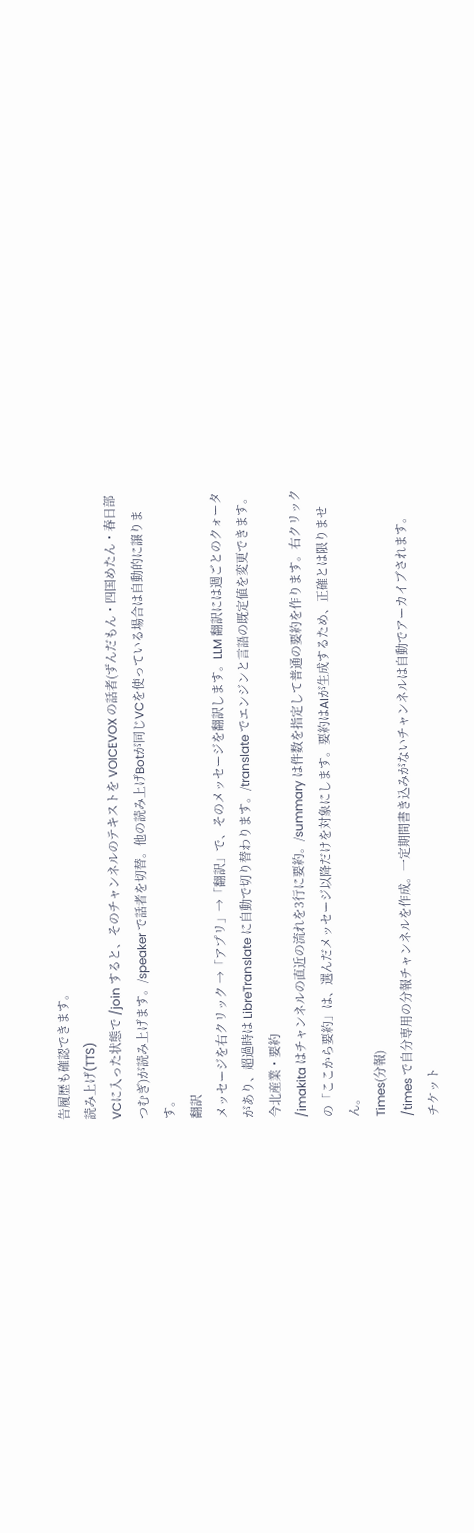告履歴も確認できます。
読み上げ(TTS)
VCに入った状態で /join すると、そのチャンネルのテキストを VOICEVOX の話者(ずんだもん・四国めたん・春日部つむぎ)が読み上げます。/speaker で話者を切替。他の読み上げBotが同じVCを使っている場合は自動的に譲ります。
翻訳
メッセージを右クリック →「アプリ」→「翻訳」で、そのメッセージを翻訳します。LLM 翻訳には週ごとのクォータがあり、超過時は LibreTranslate に自動で切り替わります。/translate でエンジンと言語の既定値を変更できます。
今北産業・要約
/imakita はチャンネルの直近の流れを3行に要約。/summary は件数を指定して普通の要約を作ります。右クリックの「ここから要約」は、選んだメッセージ以降だけを対象にします。要約はAIが生成するため、正確とは限りません。
Times(分報)
/times で自分専用の分報チャンネルを作成。一定期間書き込みがないチャンネルは自動でアーカイブされます。
チケット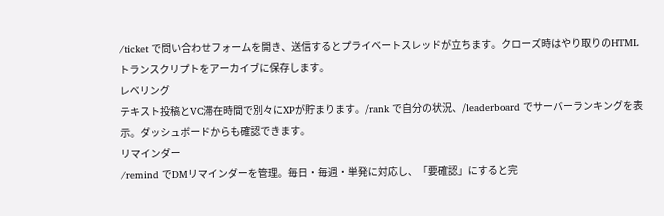/ticket で問い合わせフォームを開き、送信するとプライベートスレッドが立ちます。クローズ時はやり取りのHTMLトランスクリプトをアーカイブに保存します。
レベリング
テキスト投稿とVC滞在時間で別々にXPが貯まります。/rank で自分の状況、/leaderboard でサーバーランキングを表示。ダッシュボードからも確認できます。
リマインダー
/remind でDMリマインダーを管理。毎日・毎週・単発に対応し、「要確認」にすると完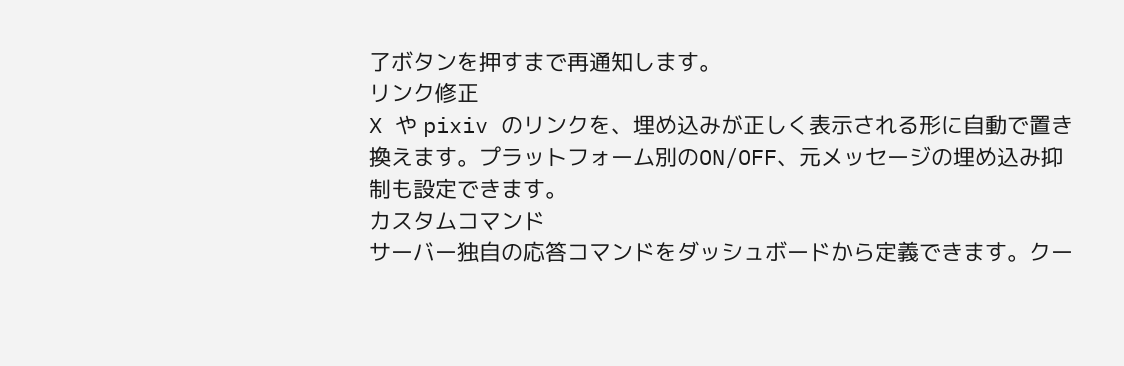了ボタンを押すまで再通知します。
リンク修正
X や pixiv のリンクを、埋め込みが正しく表示される形に自動で置き換えます。プラットフォーム別のON/OFF、元メッセージの埋め込み抑制も設定できます。
カスタムコマンド
サーバー独自の応答コマンドをダッシュボードから定義できます。クー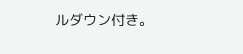ルダウン付き。